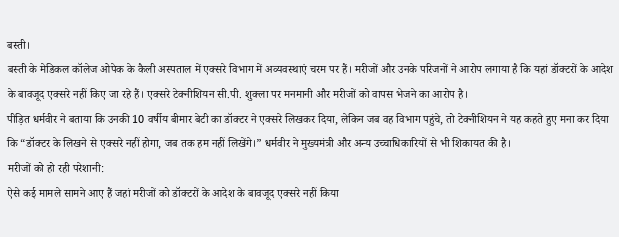बस्ती।
बस्ती के मेडिकल कॉलेज ओपेक के कैली अस्पताल में एक्सरे विभाग में अव्यवस्थाएं चरम पर हैं। मरीजों और उनके परिजनों ने आरोप लगाया है कि यहां डॉक्टरों के आदेश के बावजूद एक्सरे नहीं किए जा रहे हैं। एक्सरे टेक्नीशियन सी.पी. शुक्ला पर मनमानी और मरीजों को वापस भेजने का आरोप है।
पीड़ित धर्मवीर ने बताया कि उनकी 10 वर्षीय बीमार बेटी का डॉक्टर ने एक्सरे लिखकर दिया, लेकिन जब वह विभाग पहुंचे, तो टेक्नीशियन ने यह कहते हुए मना कर दिया कि “डॉक्टर के लिखने से एक्सरे नहीं होगा, जब तक हम नहीं लिखेंगे।” धर्मवीर ने मुख्यमंत्री और अन्य उच्चाधिकारियों से भी शिकायत की है।
मरीजों को हो रही परेशानी:
ऐसे कई मामले सामने आए हैं जहां मरीजों को डॉक्टरों के आदेश के बावजूद एक्सरे नहीं किया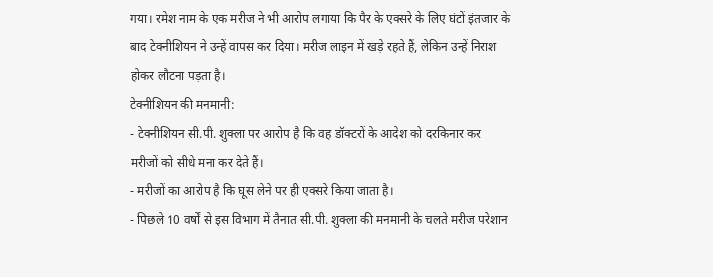गया। रमेश नाम के एक मरीज ने भी आरोप लगाया कि पैर के एक्सरे के लिए घंटों इंतजार के बाद टेक्नीशियन ने उन्हें वापस कर दिया। मरीज लाइन में खड़े रहते हैं, लेकिन उन्हें निराश होकर लौटना पड़ता है।
टेक्नीशियन की मनमानी:
- टेक्नीशियन सी.पी. शुक्ला पर आरोप है कि वह डॉक्टरों के आदेश को दरकिनार कर मरीजों को सीधे मना कर देते हैं।
- मरीजों का आरोप है कि घूस लेने पर ही एक्सरे किया जाता है।
- पिछले 10 वर्षों से इस विभाग में तैनात सी.पी. शुक्ला की मनमानी के चलते मरीज परेशान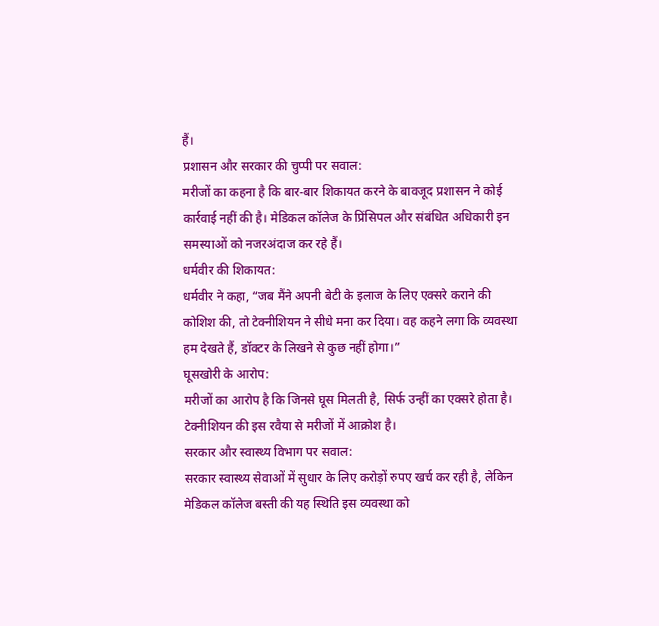हैं।
प्रशासन और सरकार की चुप्पी पर सवाल:
मरीजों का कहना है कि बार-बार शिकायत करने के बावजूद प्रशासन ने कोई कार्रवाई नहीं की है। मेडिकल कॉलेज के प्रिंसिपल और संबंधित अधिकारी इन समस्याओं को नजरअंदाज कर रहे हैं।
धर्मवीर की शिकायत:
धर्मवीर ने कहा, “जब मैंने अपनी बेटी के इलाज के लिए एक्सरे कराने की कोशिश की, तो टेक्नीशियन ने सीधे मना कर दिया। वह कहने लगा कि व्यवस्था हम देखते हैं, डॉक्टर के लिखने से कुछ नहीं होगा।”
घूसखोरी के आरोप:
मरीजों का आरोप है कि जिनसे घूस मिलती है, सिर्फ उन्हीं का एक्सरे होता है। टेक्नीशियन की इस रवैया से मरीजों में आक्रोश है।
सरकार और स्वास्थ्य विभाग पर सवाल:
सरकार स्वास्थ्य सेवाओं में सुधार के लिए करोड़ों रुपए खर्च कर रही है, लेकिन मेडिकल कॉलेज बस्ती की यह स्थिति इस व्यवस्था को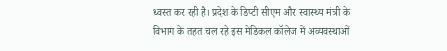ध्वस्त कर रही है। प्रदेश के डिप्टी सीएम और स्वास्थ्य मंत्री के विभाग के तहत चल रहे इस मेडिकल कॉलेज में अव्यवस्थाओं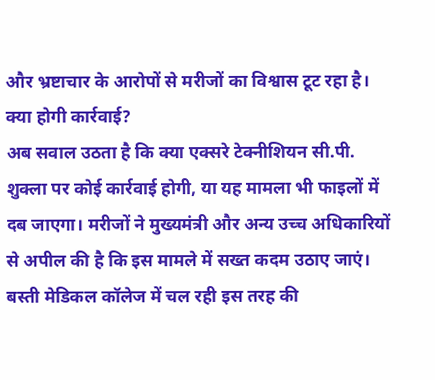और भ्रष्टाचार के आरोपों से मरीजों का विश्वास टूट रहा है।
क्या होगी कार्रवाई?
अब सवाल उठता है कि क्या एक्सरे टेक्नीशियन सी.पी. शुक्ला पर कोई कार्रवाई होगी, या यह मामला भी फाइलों में दब जाएगा। मरीजों ने मुख्यमंत्री और अन्य उच्च अधिकारियों से अपील की है कि इस मामले में सख्त कदम उठाए जाएं।
बस्ती मेडिकल कॉलेज में चल रही इस तरह की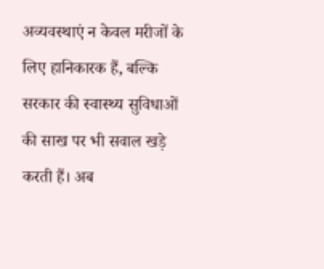अव्यवस्थाएं न केवल मरीजों के लिए हानिकारक हैं, बल्कि सरकार की स्वास्थ्य सुविधाओं की साख पर भी सवाल खड़े करती हैं। अब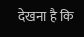देखना है कि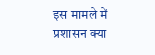इस मामले में प्रशासन क्या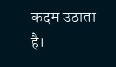कदम उठाता है।